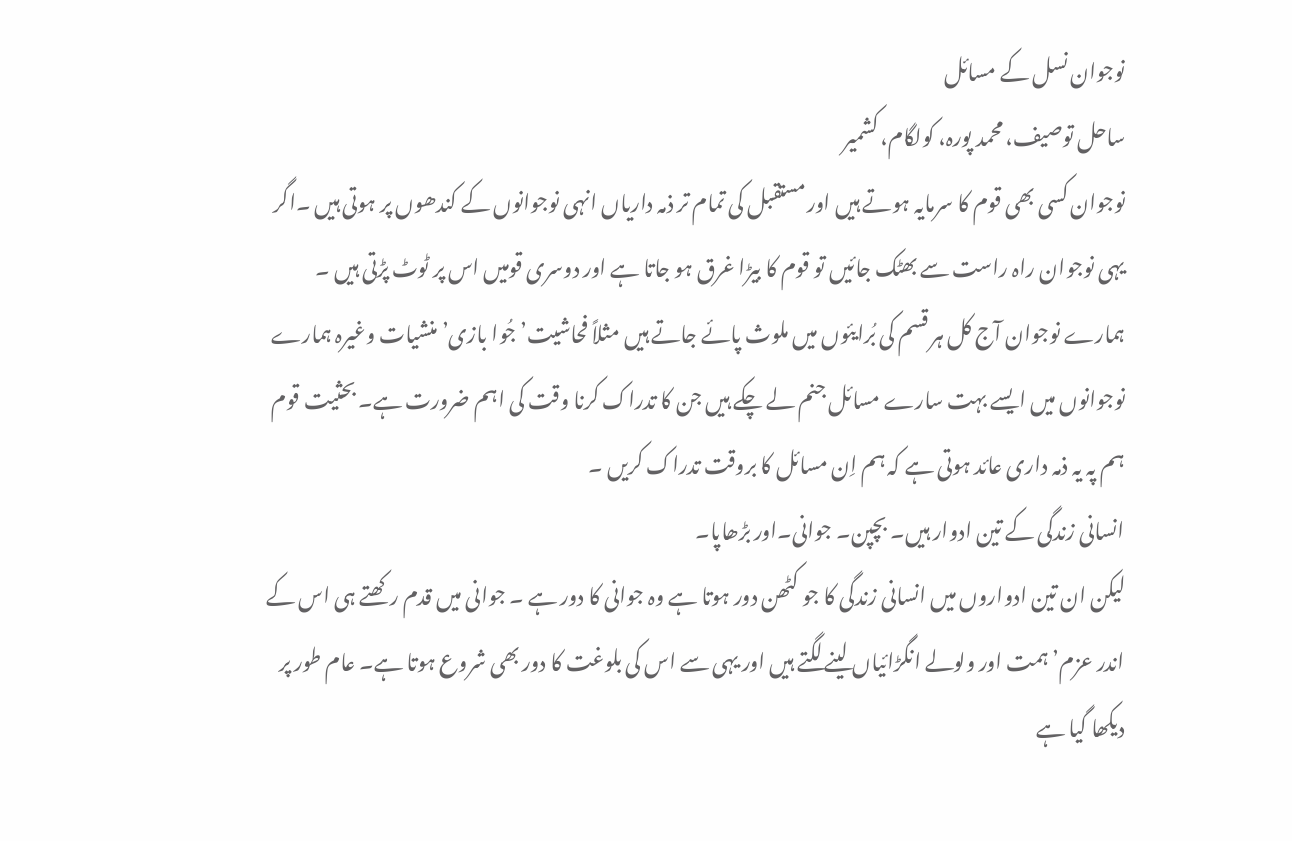نوجوان نسل کے مسائل
ساحل توصیف، محمد پورہ، کولگام، کشمیر
نوجوان کسی بھی قوم کا سرمایہ ہوتے ہیں اور مستقبل کی تمام تر ذمہ داریاں انہی نوجوانوں کے کندھوں پر ہوتی ہیں ۔اگر یہی نوجوان راہ راست سے بھٹک جائیں تو قوم کا بیڑا غرق ہو جاتا ہے اور دوسری قومیں اس پر ٹوٹ پڑتی ہیں ۔
ہمارے نوجوان آج کل ہر قسم کی بُرایئوں میں ملوث پائے جاتے ہیں مثلاً فحاشیت’ جُوا بازی’ منشیات وغیرہ ہمارے نوجوانوں میں ایسے بہت سارے مسائل جنم لے چکے ہیں جن کا تدراک کرنا وقت کی اہم ضرورت ہے۔ بحثیت قوم ہم پہ یہ ذمہ داری عائد ہوتی ہے کہ ہم اِن مسائل کا بروقت تدراک کریں ۔
انسانی زندگی کے تین ادوار ہیں۔ بچپن۔ جوانی۔اور بڑھاپا۔
لیکن ان تین ادواروں میں انسانی زندگی کا جو کٹھن دور ہوتا ہے وہ جوانی کا دور ہے ۔ جوانی میں قدم رکھتے ہی اس کے اندر عزم’ ہمت اور ولولے انگڑائیاں لینے لگتے ہیں اور یہی سے اس کی بلوغت کا دور بھی شروع ہوتا ہے۔ عام طور پر دیکھا گیا ہے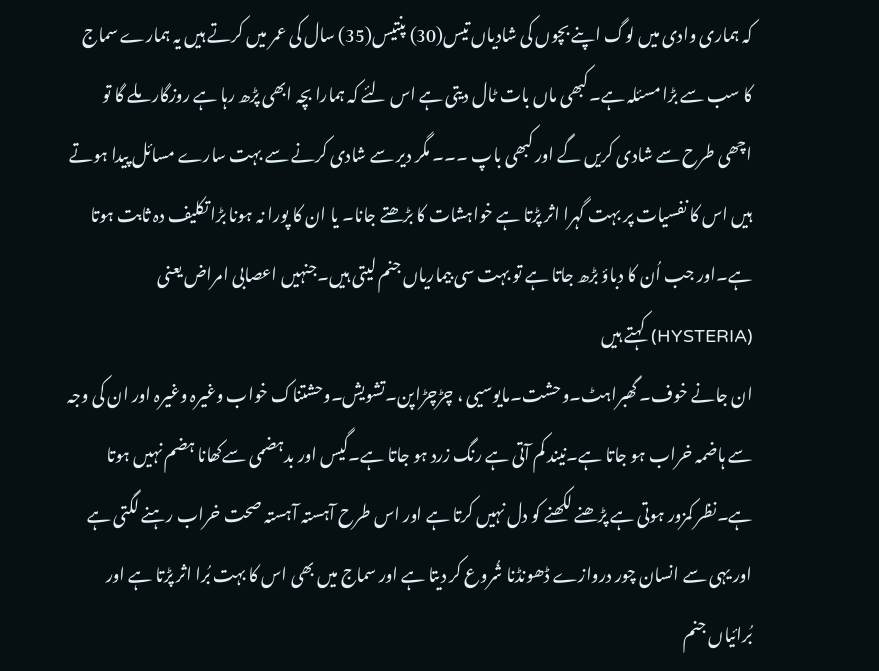کہ ہماری وادی میں لوگ اپنے بچوں کی شادیاں تیس(30) پنتیس(35) سال کی عمر میں کرتے ہیں یہ ہمارے سماج کا سب سے بڑا مسئلہ ہے۔کبھی ماں بات ٹال دیتی ہے اس لئے کہ ہمارا بچہ ابھی پڑھ رہا ہے روزگار ملے گا تو اچھی طرح سے شادی کریں گے اور کبھی باپ ۔۔۔ مگر دیر سے شادی کرنے سے بہت سارے مسائل پیدا ہوتے ہیں اس کا نفسیات پر بہت گہرا اثر پڑتا ہے خواہشات کا بڑھتے جانا۔ یا ان کا پورا نہ ہونا بڑا تکلیف دہ ثابت ہوتا ہے۔اور جب اُن کا دباؤ بڑھ جاتا ہے تو بہت سی بیماریاں جنم لیتی ہیں۔جنہیں اعصابی امراض یعنی (HYSTERIA) کہتے ہیں
ان جانے خوف۔ گھبراہٹ۔وحشت۔مایوسیی ، چڑچڑاپن۔تشویش۔وحشتناک خواب وغیرہ وغیرہ اور ان کی وجہ سے ہاضمہ خراب ہو جاتا ہے۔نیند کم آتی ہے رنگ زرد ہو جاتا ہے۔گیس اور بدہضمی سےکھانا ہضم نہیں ہوتا ہے۔نظر کمزور ہوتی ہے پڑھنے لکھنے کو دل نہیں کرتا ہے اور اس طرح آہستہ آہستہ صحت خراب رہنے لگتی ہے اور یہی سے انسان چور دروازے ڈھونڈنا شُروع کر دیتا ہے اور سماج میں بھی اس کا بہت بُرا اثر پڑتا ہے اور بُرائیاں جنم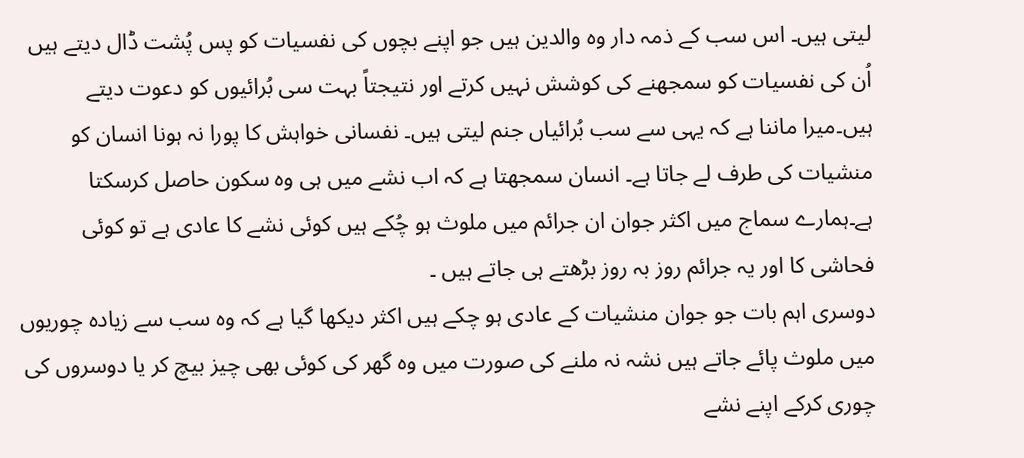لیتی ہیں۔ اس سب کے ذمہ دار وہ والدین ہیں جو اپنے بچوں کی نفسیات کو پس پُشت ڈال دیتے ہیں اُن کی نفسیات کو سمجھنے کی کوشش نہیں کرتے اور نتیجتاً بہت سی بُرائیوں کو دعوت دیتے ہیں۔میرا ماننا ہے کہ یہی سے سب بُرائیاں جنم لیتی ہیں۔ نفسانی خواہش کا پورا نہ ہونا انسان کو منشیات کی طرف لے جاتا ہے۔ انسان سمجھتا ہے کہ اب نشے میں ہی وہ سکون حاصل کرسکتا ہے۔ہمارے سماج میں اکثر جوان ان جرائم میں ملوث ہو چُکے ہیں کوئی نشے کا عادی ہے تو کوئی فحاشی کا اور یہ جرائم روز بہ روز بڑھتے ہی جاتے ہیں ۔
دوسری اہم بات جو جوان منشیات کے عادی ہو چکے ہیں اکثر دیکھا گیا ہے کہ وہ سب سے زیادہ چوریوں میں ملوث پائے جاتے ہیں نشہ نہ ملنے کی صورت میں وہ گھر کی کوئی بھی چیز بیچ کر یا دوسروں کی چوری کرکے اپنے نشے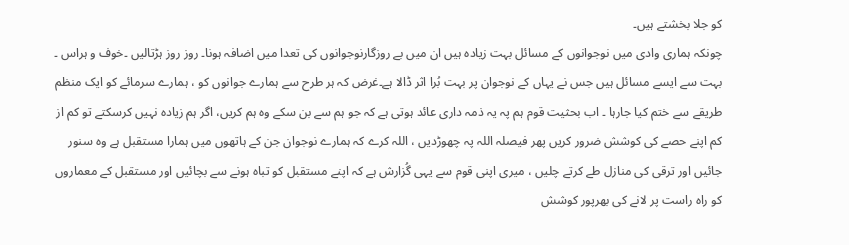کو جلا بخشتے ہیں۔
چونکہ ہماری وادی میں نوجوانوں کے مسائل بہت زیادہ ہیں ان میں بے روزگارنوجوانوں کی تعدا میں اضافہ ہونا۔ روز روز ہڑتالیں ۔خوف و ہراس ۔ بہت سے ایسے مسائل ہیں جس نے یہاں کے نوجوان پر بہت بُرا اثر ڈالا ہے۔غرض کہ ہر طرح سے ہمارے جوانوں کو ، ہمارے سرمائے کو ایک منظم طریقے سے ختم کیا جارہا ۔ اب بحثیت قوم ہم پہ یہ ذمہ داری عائد ہوتی ہے کہ جو ہم سے بن سکے وہ ہم کریں، اگر ہم زیادہ نہیں کرسکتے تو کم از کم اپنے حصے کی کوشش ضرور کریں پھر فیصلہ اللہ پہ چھوڑدیں ، اللہ کرے کہ ہمارے نوجوان جن کے ہاتھوں میں ہمارا مستقبل ہے وہ سنور جائیں اور ترقی کی منازل طے کرتے چلیں ، میری اپنی قوم سے یہی گُزارش ہے کہ اپنے مستقبل کو تباہ ہونے سے بچائیں اور مستقبل کے معماروں کو راہ راست پر لانے کی بھرپور کوشش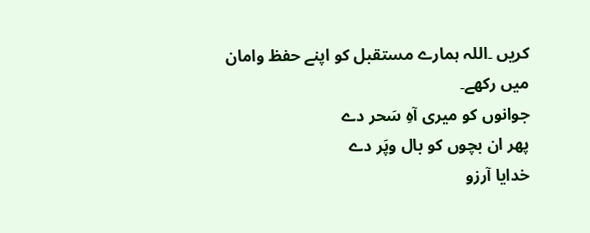کریں ۔اللہ ہمارے مستقبل کو اپنے حفظ وامان میں رکھے۔
جوانوں کو میری آہِ سَحر دے
پھر ان بچوں کو بال وپَر دے
خدایا آرزو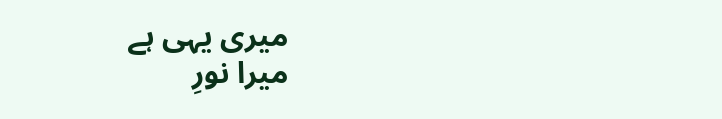میری یہی ہے
میرا نورِ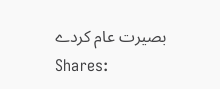بصیرت عام کردے
Shares: